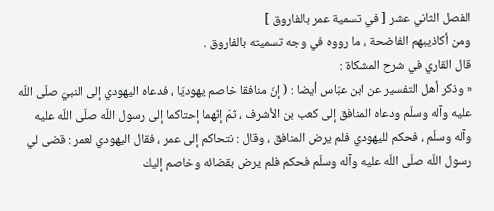الفصل الثاني عشر [ في تسمية عمر بالفاروق ]
ومن أكاذيبهم الفاضحة ، ما رووه في وجه تسميته بالفاروق .
قال القاري في شرح المشكاة :
« وذكر أهل التفسير عن ابن عبّاس أيضا : ( إنّ منافقا خاصم يهوديّا ، فدعاه اليهودي إلى النبيّ صلّى اللّه عليه وآله وسلّم ودعاه المنافق إلى كعب بن الأشرف ، ثمّ إنّهما إحتاكما إلى رسول اللّه صلّى اللّه عليه وآله وسلّم ، فحكم لليهودي فلم يرض المنافق ، وقال : نتحاكم إلى عمر ، فقال اليهودي لعمر : قضى لي رسول اللّه صلّى اللّه عليه وآله وسلّم فحكم فلم يرض بقضائه وخاصم إليك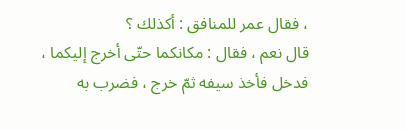، فقال عمر للمنافق : أكذلك ؟
قال نعم ، فقال : مكانكما حتّى أخرج إليكما ، فدخل فأخذ سيفه ثمّ خرج ، فضرب به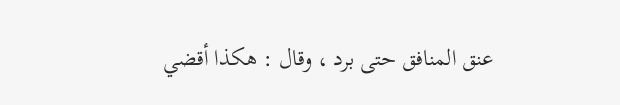عنق المنافق حتى برد ، وقال : هكذا أقضي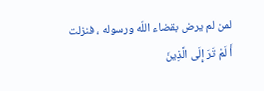لمن لم يرض بقضاء اللّه ورسوله ، فنزلت
أَ لَمْ تَرَ إِلَى الَّذِينَ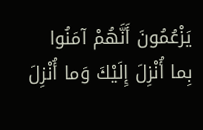يَزْعُمُونَ أَنَّهُمْ آمَنُوا بِما أُنْزِلَ إِلَيْكَ وَما أُنْزِلَ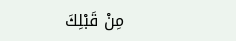مِنْ قَبْلِكَ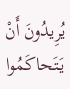يُرِيدُونَ أَنْ يَتَحاكَمُوا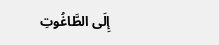إِلَى الطَّاغُوتِ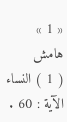« 1 »
هامش
( 1 ) النساء الآية : 60 .